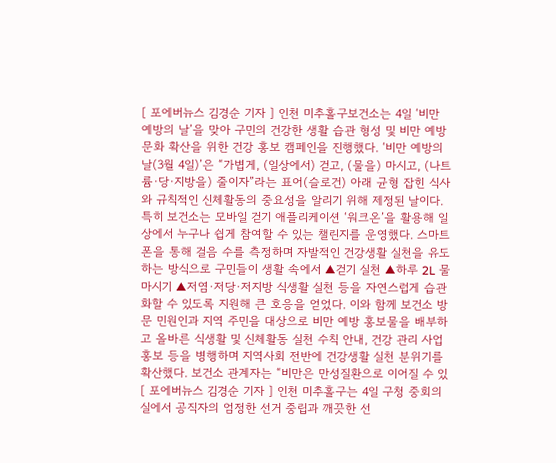[ 포에버뉴스 김경순 기자 ] 인천 미추홀구보건소는 4일 ‘비만 예방의 날’을 맞아 구민의 건강한 생활 습관 형성 및 비만 예방 문화 확산을 위한 건강 홍보 캠페인을 진행했다. ‘비만 예방의 날(3월 4일)’은 “가볍게, (일상에서) 걷고, (물을) 마시고, (나트륨·당·지방을) 줄이자”라는 표어(슬로건) 아래 균형 잡힌 식사와 규칙적인 신체활동의 중요성을 알리기 위해 제정된 날이다. 특히 보건소는 모바일 걷기 애플리케이션 ‘워크온’을 활용해 일상에서 누구나 쉽게 참여할 수 있는 챌린지를 운영했다. 스마트폰을 통해 걸음 수를 측정하며 자발적인 건강생활 실천을 유도하는 방식으로 구민들이 생활 속에서 ▲걷기 실천 ▲하루 2L 물 마시기 ▲저염·저당·저지방 식생활 실천 등을 자연스럽게 습관화할 수 있도록 지원해 큰 호응을 얻었다. 이와 함께 보건소 방문 민원인과 지역 주민을 대상으로 비만 예방 홍보물을 배부하고 올바른 식생활 및 신체활동 실천 수칙 안내, 건강 관리 사업 홍보 등을 병행하며 지역사회 전반에 건강생활 실천 분위기를 확산했다. 보건소 관계자는 “비만은 만성질환으로 이어질 수 있
[ 포에버뉴스 김경순 기자 ] 인천 미추홀구는 4일 구청 중회의실에서 공직자의 엄정한 선거 중립과 깨끗한 선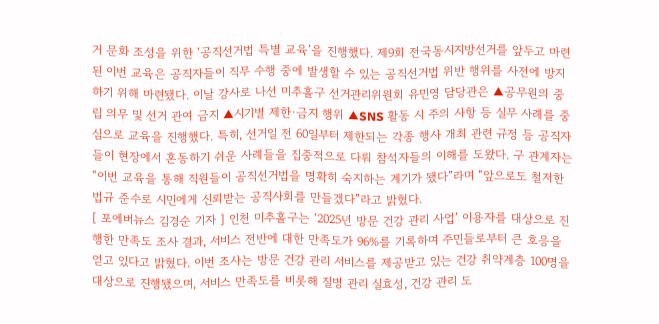거 문화 조성을 위한 ‘공직선거법 특별 교육’을 진행했다. 제9회 전국동시지방선거를 앞두고 마련된 이번 교육은 공직자들이 직무 수행 중에 발생할 수 있는 공직선거법 위반 행위를 사전에 방지하기 위해 마련됐다. 이날 강사로 나선 미추홀구 선거관리위원회 유민영 담당관은 ▲공무원의 중립 의무 및 선거 관여 금지 ▲시기별 제한·금지 행위 ▲SNS 활동 시 주의 사항 등 실무 사례를 중심으로 교육을 진행했다. 특히, 선거일 전 60일부터 제한되는 각종 행사 개최 관련 규정 등 공직자들이 현장에서 혼동하기 쉬운 사례들을 집중적으로 다뤄 참석자들의 이해를 도왔다. 구 관계자는 “이번 교육을 통해 직원들이 공직선거법을 명확히 숙지하는 계기가 됐다”라며 “앞으로도 철저한 법규 준수로 시민에게 신뢰받는 공직사회를 만들겠다”라고 밝혔다.
[ 포에버뉴스 김경순 기자 ] 인천 미추홀구는 ‘2025년 방문 건강 관리 사업’ 이용자를 대상으로 진행한 만족도 조사 결과, 서비스 전반에 대한 만족도가 96%를 기록하며 주민들로부터 큰 호응을 얻고 있다고 밝혔다. 이번 조사는 방문 건강 관리 서비스를 제공받고 있는 건강 취약계층 100명을 대상으로 진행됐으며, 서비스 만족도를 비롯해 질병 관리 실효성, 건강 관리 도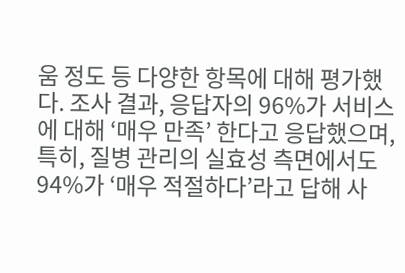움 정도 등 다양한 항목에 대해 평가했다. 조사 결과, 응답자의 96%가 서비스에 대해 ‘매우 만족’ 한다고 응답했으며, 특히, 질병 관리의 실효성 측면에서도 94%가 ‘매우 적절하다’라고 답해 사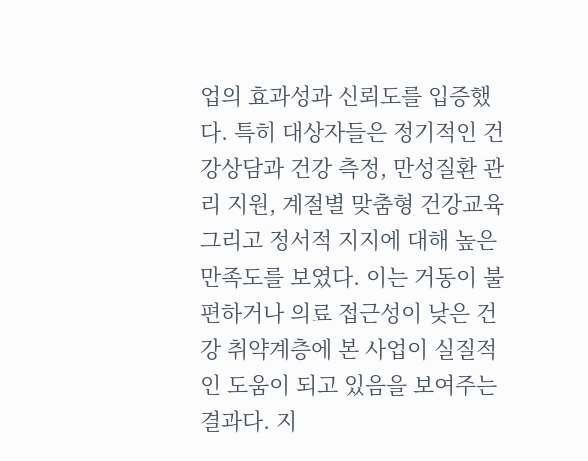업의 효과성과 신뢰도를 입증했다. 특히 대상자들은 정기적인 건강상담과 건강 측정, 만성질환 관리 지원, 계절별 맞춤형 건강교육 그리고 정서적 지지에 대해 높은 만족도를 보였다. 이는 거동이 불편하거나 의료 접근성이 낮은 건강 취약계층에 본 사업이 실질적인 도움이 되고 있음을 보여주는 결과다. 지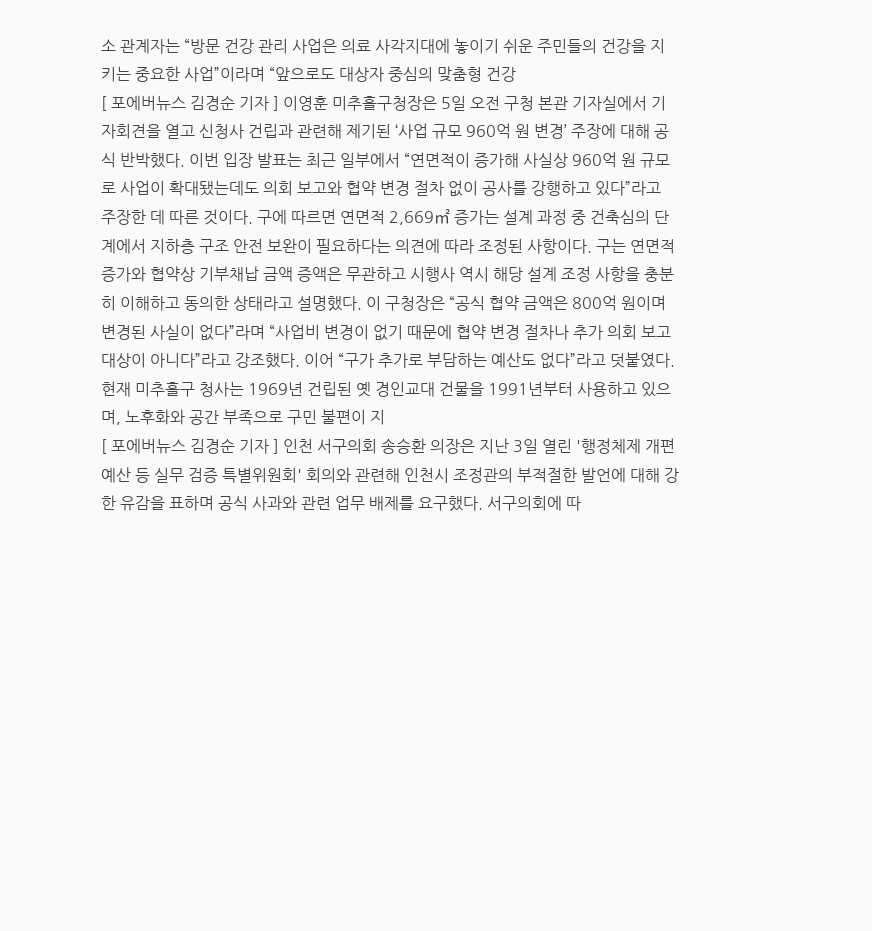소 관계자는 “방문 건강 관리 사업은 의료 사각지대에 놓이기 쉬운 주민들의 건강을 지키는 중요한 사업”이라며 “앞으로도 대상자 중심의 맞춤형 건강
[ 포에버뉴스 김경순 기자 ] 이영훈 미추홀구청장은 5일 오전 구청 본관 기자실에서 기자회견을 열고 신청사 건립과 관련해 제기된 ‘사업 규모 960억 원 변경’ 주장에 대해 공식 반박했다. 이번 입장 발표는 최근 일부에서 “연면적이 증가해 사실상 960억 원 규모로 사업이 확대됐는데도 의회 보고와 협약 변경 절차 없이 공사를 강행하고 있다”라고 주장한 데 따른 것이다. 구에 따르면 연면적 2,669㎡ 증가는 설계 과정 중 건축심의 단계에서 지하층 구조 안전 보완이 필요하다는 의견에 따라 조정된 사항이다. 구는 연면적 증가와 협약상 기부채납 금액 증액은 무관하고 시행사 역시 해당 설계 조정 사항을 충분히 이해하고 동의한 상태라고 설명했다. 이 구청장은 “공식 협약 금액은 800억 원이며 변경된 사실이 없다”라며 “사업비 변경이 없기 때문에 협약 변경 절차나 추가 의회 보고 대상이 아니다”라고 강조했다. 이어 “구가 추가로 부담하는 예산도 없다”라고 덧붙였다. 현재 미추홀구 청사는 1969년 건립된 옛 경인교대 건물을 1991년부터 사용하고 있으며, 노후화와 공간 부족으로 구민 불편이 지
[ 포에버뉴스 김경순 기자 ] 인천 서구의회 송승환 의장은 지난 3일 열린 '행정체제 개편 예산 등 실무 검증 특별위원회' 회의와 관련해 인천시 조정관의 부적절한 발언에 대해 강한 유감을 표하며 공식 사과와 관련 업무 배제를 요구했다. 서구의회에 따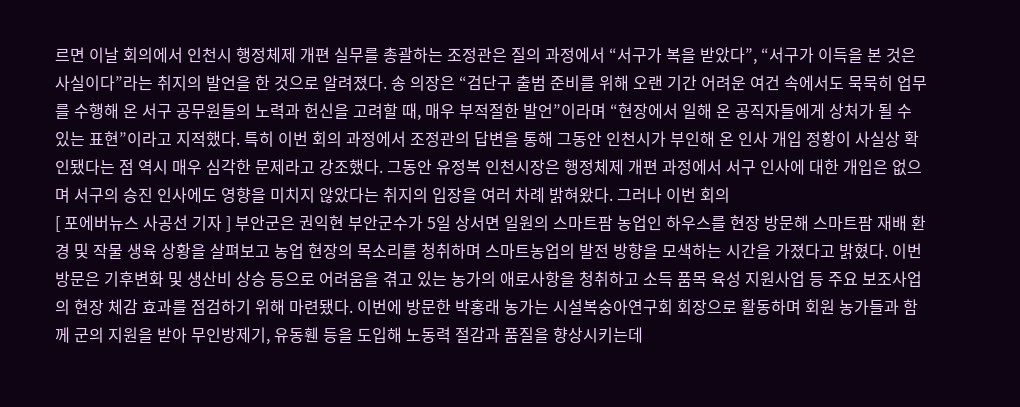르면 이날 회의에서 인천시 행정체제 개편 실무를 총괄하는 조정관은 질의 과정에서 “서구가 복을 받았다”, “서구가 이득을 본 것은 사실이다”라는 취지의 발언을 한 것으로 알려졌다. 송 의장은 “검단구 출범 준비를 위해 오랜 기간 어려운 여건 속에서도 묵묵히 업무를 수행해 온 서구 공무원들의 노력과 헌신을 고려할 때, 매우 부적절한 발언”이라며 “현장에서 일해 온 공직자들에게 상처가 될 수 있는 표현”이라고 지적했다. 특히 이번 회의 과정에서 조정관의 답변을 통해 그동안 인천시가 부인해 온 인사 개입 정황이 사실상 확인됐다는 점 역시 매우 심각한 문제라고 강조했다. 그동안 유정복 인천시장은 행정체제 개편 과정에서 서구 인사에 대한 개입은 없으며 서구의 승진 인사에도 영향을 미치지 않았다는 취지의 입장을 여러 차례 밝혀왔다. 그러나 이번 회의
[ 포에버뉴스 사공선 기자 ] 부안군은 권익현 부안군수가 5일 상서면 일원의 스마트팜 농업인 하우스를 현장 방문해 스마트팜 재배 환경 및 작물 생육 상황을 살펴보고 농업 현장의 목소리를 청취하며 스마트농업의 발전 방향을 모색하는 시간을 가졌다고 밝혔다. 이번 방문은 기후변화 및 생산비 상승 등으로 어려움을 겪고 있는 농가의 애로사항을 청취하고 소득 품목 육성 지원사업 등 주요 보조사업의 현장 체감 효과를 점검하기 위해 마련됐다. 이번에 방문한 박홍래 농가는 시설복숭아연구회 회장으로 활동하며 회원 농가들과 함께 군의 지원을 받아 무인방제기, 유동휀 등을 도입해 노동력 절감과 품질을 향상시키는데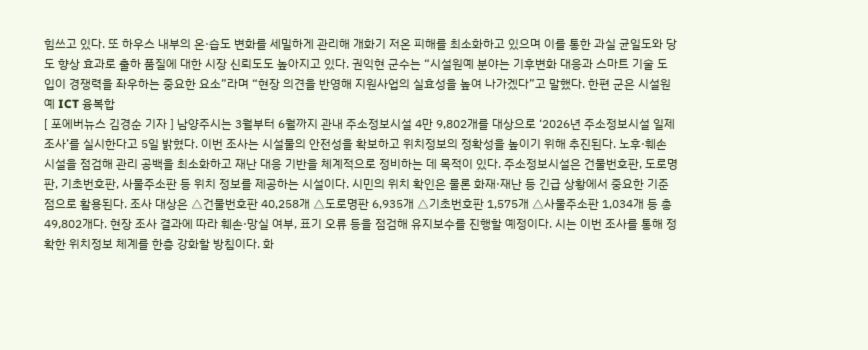힘쓰고 있다. 또 하우스 내부의 온·습도 변화를 세밀하게 관리해 개화기 저온 피해를 최소화하고 있으며 이를 통한 과실 균일도와 당도 향상 효과로 출하 품질에 대한 시장 신뢰도도 높아지고 있다. 권익현 군수는 “시설원예 분야는 기후변화 대응과 스마트 기술 도입이 경쟁력을 좌우하는 중요한 요소”라며 “현장 의견을 반영해 지원사업의 실효성을 높여 나가겠다”고 말했다. 한편 군은 시설원예 ICT 융복합
[ 포에버뉴스 김경순 기자 ] 남양주시는 3월부터 6월까지 관내 주소정보시설 4만 9,802개를 대상으로 ‘2026년 주소정보시설 일제조사’를 실시한다고 5일 밝혔다. 이번 조사는 시설물의 안전성을 확보하고 위치정보의 정확성을 높이기 위해 추진된다. 노후·훼손 시설을 점검해 관리 공백을 최소화하고 재난 대응 기반을 체계적으로 정비하는 데 목적이 있다. 주소정보시설은 건물번호판, 도로명판, 기초번호판, 사물주소판 등 위치 정보를 제공하는 시설이다. 시민의 위치 확인은 물론 화재·재난 등 긴급 상황에서 중요한 기준점으로 활용된다. 조사 대상은 △건물번호판 40,258개 △도로명판 6,935개 △기초번호판 1,575개 △사물주소판 1,034개 등 총 49,802개다. 현장 조사 결과에 따라 훼손·망실 여부, 표기 오류 등을 점검해 유지보수를 진행할 예정이다. 시는 이번 조사를 통해 정확한 위치정보 체계를 한층 강화할 방침이다. 화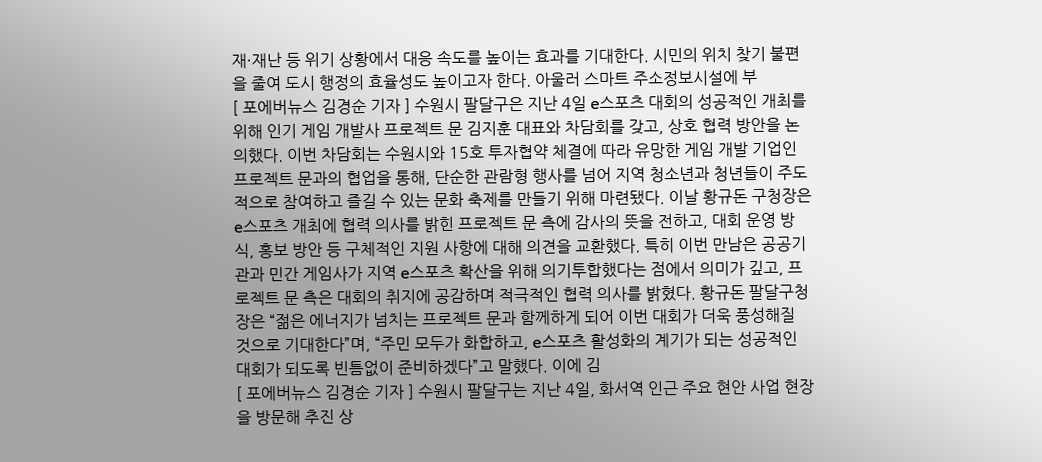재·재난 등 위기 상황에서 대응 속도를 높이는 효과를 기대한다. 시민의 위치 찾기 불편을 줄여 도시 행정의 효율성도 높이고자 한다. 아울러 스마트 주소정보시설에 부
[ 포에버뉴스 김경순 기자 ] 수원시 팔달구은 지난 4일 e스포츠 대회의 성공적인 개최를 위해 인기 게임 개발사 프로젝트 문 김지훈 대표와 차담회를 갖고, 상호 협력 방안을 논의했다. 이번 차담회는 수원시와 15호 투자협약 체결에 따라 유망한 게임 개발 기업인 프로젝트 문과의 협업을 통해, 단순한 관람형 행사를 넘어 지역 청소년과 청년들이 주도적으로 참여하고 즐길 수 있는 문화 축제를 만들기 위해 마련됐다. 이날 황규돈 구청장은 e스포츠 개최에 협력 의사를 밝힌 프로젝트 문 측에 감사의 뜻을 전하고, 대회 운영 방식, 홍보 방안 등 구체적인 지원 사항에 대해 의견을 교환했다. 특히 이번 만남은 공공기관과 민간 게임사가 지역 e스포츠 확산을 위해 의기투합했다는 점에서 의미가 깊고, 프로젝트 문 측은 대회의 취지에 공감하며 적극적인 협력 의사를 밝혔다. 황규돈 팔달구청장은 “젊은 에너지가 넘치는 프로젝트 문과 함께하게 되어 이번 대회가 더욱 풍성해질 것으로 기대한다”며, “주민 모두가 화합하고, e스포츠 활성화의 계기가 되는 성공적인 대회가 되도록 빈틈없이 준비하겠다”고 말했다. 이에 김
[ 포에버뉴스 김경순 기자 ] 수원시 팔달구는 지난 4일, 화서역 인근 주요 현안 사업 현장을 방문해 추진 상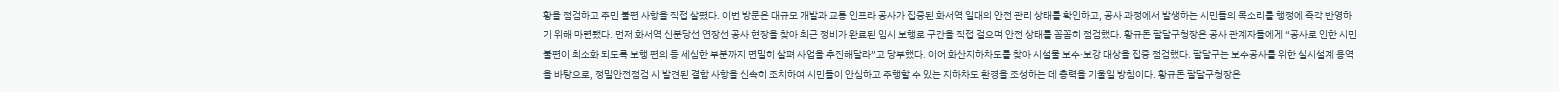황을 점검하고 주민 불편 사항을 직접 살폈다. 이번 방문은 대규모 개발과 교통 인프라 공사가 집중된 화서역 일대의 안전 관리 상태를 확인하고, 공사 과정에서 발생하는 시민들의 목소리를 행정에 즉각 반영하기 위해 마련됐다. 먼저 화서역 신분당선 연장선 공사 현장을 찾아 최근 정비가 완료된 임시 보행로 구간을 직접 걸으며 안전 상태를 꼼꼼히 점검했다. 황규돈 팔달구청장은 공사 관계자들에게 “공사로 인한 시민 불편이 최소화 되도록 보행 편의 등 세심한 부분까지 면밀히 살펴 사업을 추진해달라”고 당부했다. 이어 화산지하차도를 찾아 시설물 보수·보강 대상을 집중 점검했다. 팔달구는 보수공사를 위한 실시설계 용역을 바탕으로, 정밀안전점검 시 발견된 결함 사항을 신속히 조치하여 시민들이 안심하고 주행할 수 있는 지하차도 환경을 조성하는 데 총력을 기울일 방침이다. 황규돈 팔달구청장은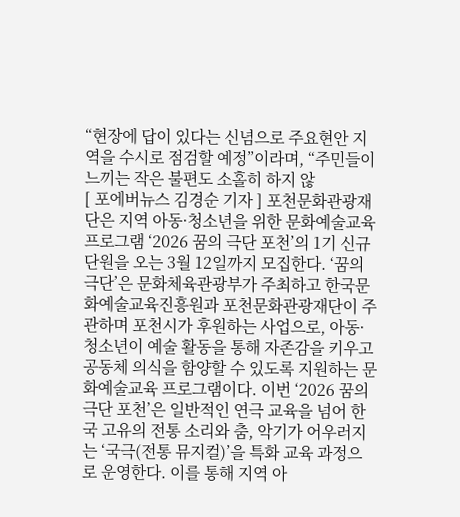“현장에 답이 있다는 신념으로 주요현안 지역을 수시로 점검할 예정”이라며, “주민들이 느끼는 작은 불편도 소홀히 하지 않
[ 포에버뉴스 김경순 기자 ] 포천문화관광재단은 지역 아동·청소년을 위한 문화예술교육 프로그램 ‘2026 꿈의 극단 포천’의 1기 신규 단원을 오는 3월 12일까지 모집한다. ‘꿈의 극단’은 문화체육관광부가 주최하고 한국문화예술교육진흥원과 포천문화관광재단이 주관하며 포천시가 후원하는 사업으로, 아동·청소년이 예술 활동을 통해 자존감을 키우고 공동체 의식을 함양할 수 있도록 지원하는 문화예술교육 프로그램이다. 이번 ‘2026 꿈의 극단 포천’은 일반적인 연극 교육을 넘어 한국 고유의 전통 소리와 춤, 악기가 어우러지는 ‘국극(전통 뮤지컬)’을 특화 교육 과정으로 운영한다. 이를 통해 지역 아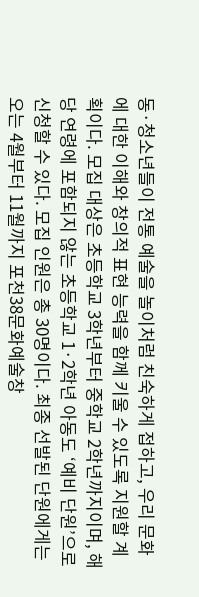동·청소년들이 전통 예술을 놀이처럼 친숙하게 접하고, 우리 문화에 대한 이해와 창의적 표현 능력을 함께 키울 수 있도록 지원할 계획이다. 모집 대상은 초등학교 3학년부터 중학교 2학년까지이며, 해당 연령에 포함되지 않는 초등학교 1·2학년 아동도 ‘예비 단원’으로 신청할 수 있다. 모집 인원은 총 30명이다. 최종 선발된 단원에게는 오는 4월부터 11월까지 포천38문화예술창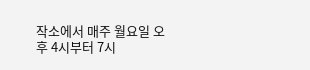작소에서 매주 월요일 오후 4시부터 7시